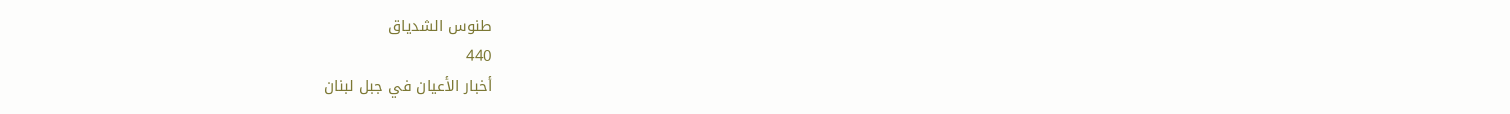طنوس الشدياق
440
أخبار الأعيان في جبل لبنان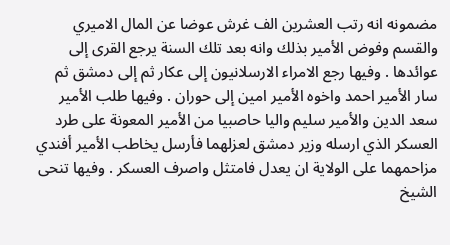مضمونه انه رتب العشرين الف غرش عوضا عن المال الاميري والقسم وفوض الأمير بذلك وانه بعد تلك السنة يرجع القرى إلى عوائدها . وفيها رجع الامراء الارسلانيون إلى عكار ثم إلى دمشق ثم سار الأمير احمد واخوه الأمير امين إلى حوران . وفيها طلب الأمير سعد الدين والأمير سليم واليا حاصبيا من الأمير المعونة على طرد العسكر الذي ارسله وزير دمشق لعزلهما فأرسل يخاطب الأمير أفندي مزاحمهما على الولاية ان يعدل فامتثل واصرف العسكر . وفيها تنحى الشيخ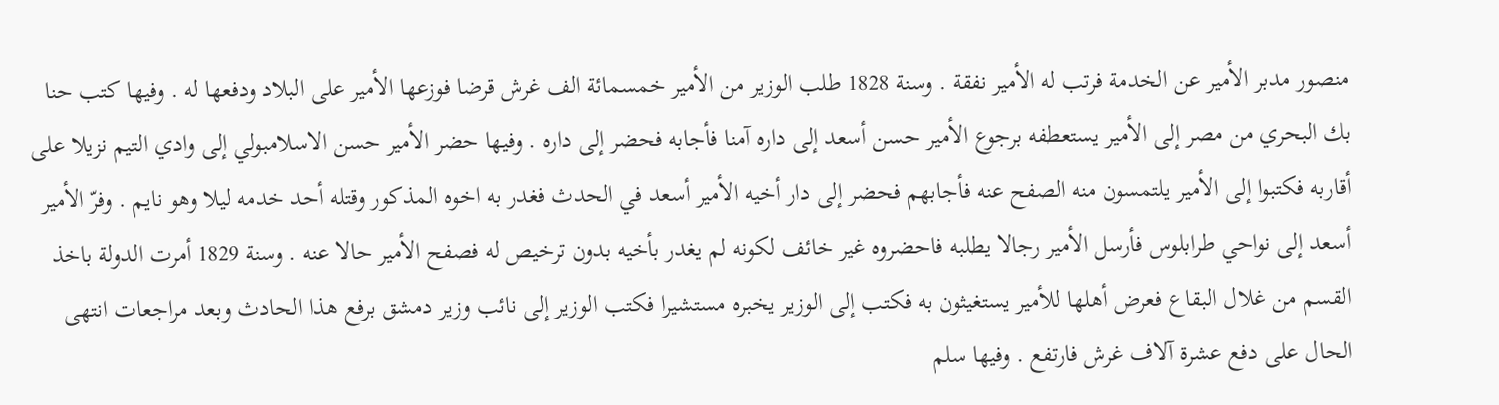منصور مدبر الأمير عن الخدمة فرتب له الأمير نفقة . وسنة 1828 طلب الوزير من الأمير خمسمائة الف غرش قرضا فوزعها الأمير على البلاد ودفعها له . وفيها كتب حنا بك البحري من مصر إلى الأمير يستعطفه برجوع الأمير حسن أسعد إلى داره آمنا فأجابه فحضر إلى داره . وفيها حضر الأمير حسن الاسلامبولي إلى وادي التيم نزيلا على أقاربه فكتبوا إلى الأمير يلتمسون منه الصفح عنه فأجابهم فحضر إلى دار أخيه الأمير أسعد في الحدث فغدر به اخوه المذكور وقتله أحد خدمه ليلا وهو نايم . وفرّ الأمير أسعد إلى نواحي طرابلوس فأرسل الأمير رجالا يطلبه فاحضروه غير خائف لكونه لم يغدر بأخيه بدون ترخيص له فصفح الأمير حالا عنه . وسنة 1829 أمرت الدولة باخذ القسم من غلال البقاع فعرض أهلها للأمير يستغيثون به فكتب إلى الوزير يخبره مستشيرا فكتب الوزير إلى نائب وزير دمشق برفع هذا الحادث وبعد مراجعات انتهى الحال على دفع عشرة آلاف غرش فارتفع . وفيها سلم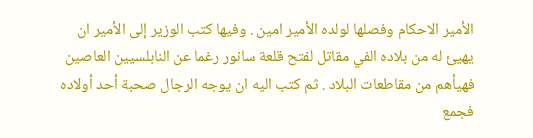الأمير الاحكام وفصلها لولده الأمير امين . وفيها كتب الوزير إلى الأمير ان يهيئ له من بلاده الفي مقاتل لفتح قلعة سانور رغما عن النابلسيين العاصين فهيأهم من مقاطعات البلاد . ثم كتب اليه ان يوجه الرجال صحبة أحد أولاده فجمع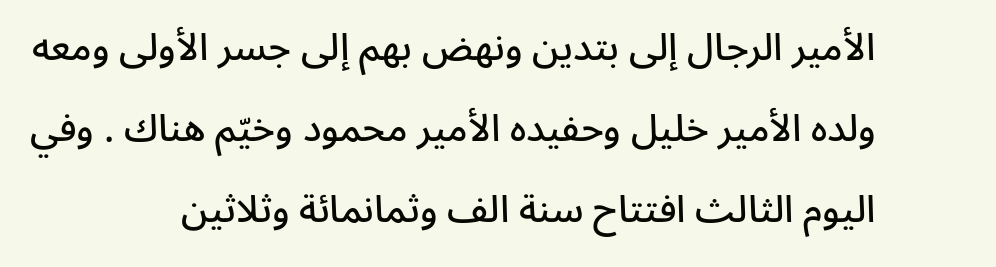الأمير الرجال إلى بتدين ونهض بهم إلى جسر الأولى ومعه ولده الأمير خليل وحفيده الأمير محمود وخيّم هناك . وفي اليوم الثالث افتتاح سنة الف وثمانمائة وثلاثين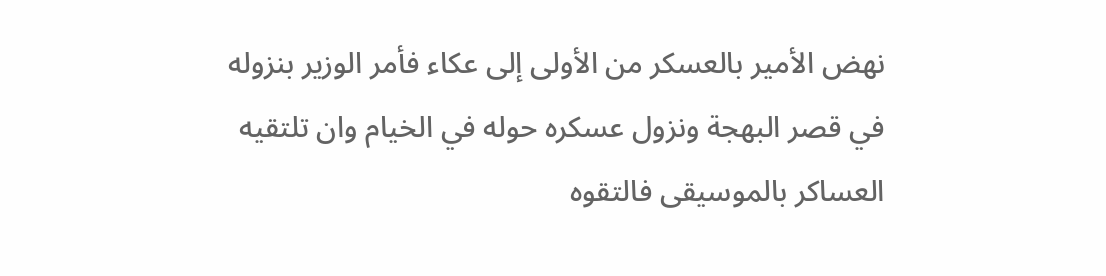نهض الأمير بالعسكر من الأولى إلى عكاء فأمر الوزير بنزوله في قصر البهجة ونزول عسكره حوله في الخيام وان تلتقيه العساكر بالموسيقى فالتقوه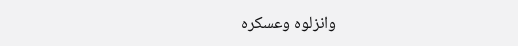وانزلوه وعسكره